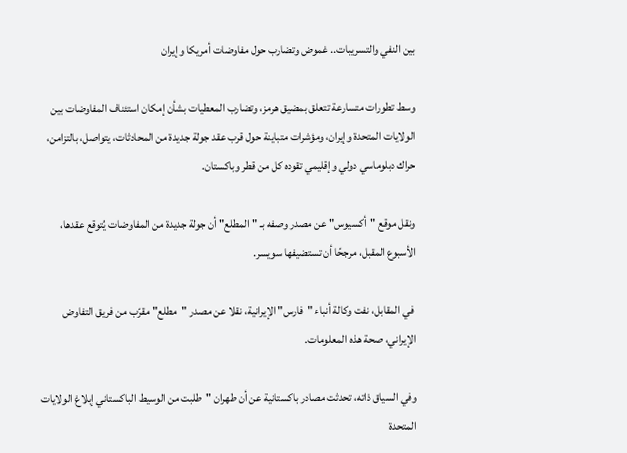بين النفي والتسريبات.. غموض وتضارب حول مفاوضات أمريكا وإيران

وسط تطورات متسارعة تتعلق بمضيق هرمز، وتضارب المعطيات بشأن إمكان استئناف المفاوضات بين الولايات المتحدة وإيران، ومؤشرات متباينة حول قرب عقد جولة جديدة من المحادثات، يتواصل، بالتزامن، حراك دبلوماسي دولي وإقليمي تقوده كل من قطر وباكستان.

ونقل موقع "أكسيوس" عن مصدر وصفه بـ "المطلع" أن جولة جديدة من المفاوضات يُتوقع عقدها، الأسبوع المقبل، مرجحًا أن تستضيفها سويسر.

 في المقابل، نفت وكالة أنباء "فارس" الإيرانية، نقلا عن مصدر "مطلع" مقرّب من فريق التفاوض الإيراني، صحة هذه المعلومات.

وفي السياق ذاته، تحدثت مصادر باكستانية عن أن طهران "طلبت من الوسيط الباكستاني إبلاغ الولايات المتحدة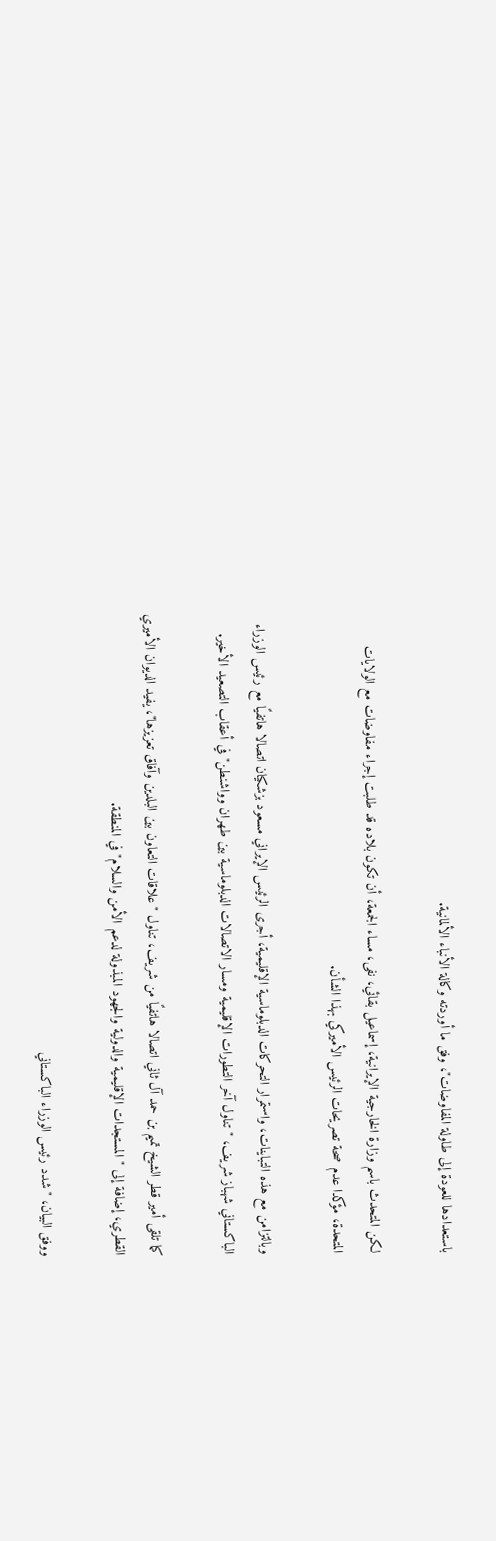باستعدادها للعودة إلى طاولة المفاوضات"، وفق ما أوردته وكالة الأنباء الألمانية.

لكن المتحدث باسم وزارة الخارجية الإيرانية، إسماعيل بقائي، نفى، مساء الجمعة، أن تكون بلاده قد طلبت إجراء مفاوضات مع الولايات المتحدة، مؤكدا عدم صحة تصريحات الرئيس الأميركي بهذا الشأن.

وبالتزامن مع هذه التباينات، واستمرار التحركات الدبلوماسية الإقليمية، أجرى الرئيس الإيراني مسعود بزشكيان اتصالا هاتفيًا مع رئيس الوزراء الباكستاني شهباز شريف، "تناول آخر التطورات الإقليمية ومسار الاتصالات الدبلوماسية بين طهران وواشنطن" في أعقاب التصعيد الأخير.

كما تلقى أمير قطر الشيخ تميم بن حمد آل ثاني اتصالا هاتفيًا من شريف، تناول "علاقات التعاون بين البلدين وآفاق تعزيزها"، يفيد الديوان الأميري القطري، إضافة إلى "المستجدات الإقليمية والدولية والجهود المبذولة لدعم الأمن والسلام" في المنطقة.

ووفق البيان، "شدد رئيس الوزراء الباكستاني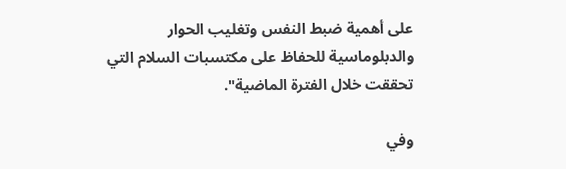على أهمية ضبط النفس وتغليب الحوار والدبلوماسية للحفاظ على مكتسبات السلام التي تحققت خلال الفترة الماضية".

وفي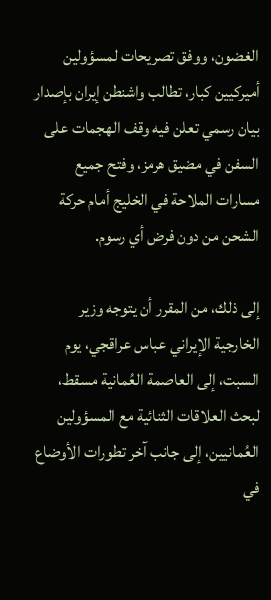الغضون، ووفق تصريحات لمسؤولين أميركيين كبار، تطالب واشنطن إيران بإصدار بيان رسمي تعلن فيه وقف الهجمات على السفن في مضيق هرمز، وفتح جميع مسارات الملاحة في الخليج أمام حركة الشحن من دون فرض أي رسوم.

إلى ذلك، من المقرر أن يتوجه وزير الخارجية الإيراني عباس عراقجي، يوم السبت، إلى العاصمة العُمانية مسقط، لبحث العلاقات الثنائية مع المسؤولين العُمانيين، إلى جانب آخر تطورات الأوضاع في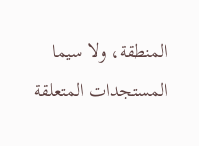المنطقة، ولا سيما المستجدات المتعلقة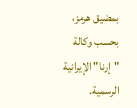بمضيق هرمز، بحسب وكالة "إرنا" الإيرانية الرسمية.